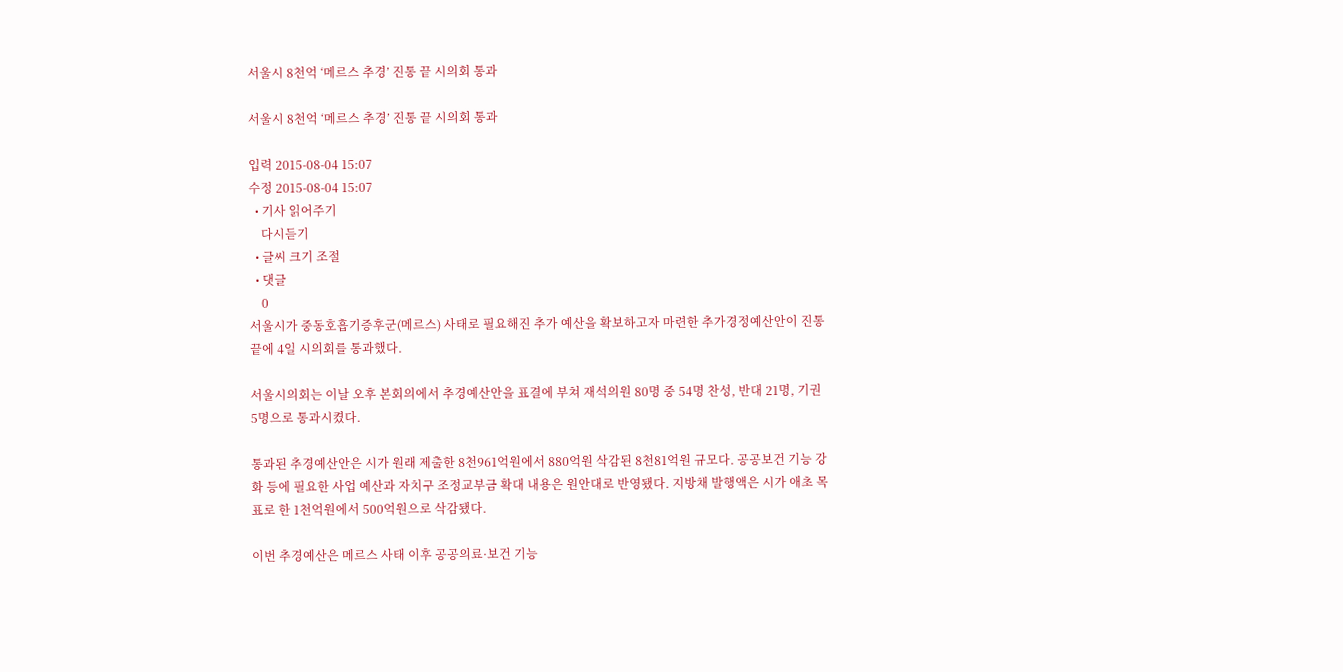서울시 8천억 ‘메르스 추경’ 진통 끝 시의회 통과

서울시 8천억 ‘메르스 추경’ 진통 끝 시의회 통과

입력 2015-08-04 15:07
수정 2015-08-04 15:07
  • 기사 읽어주기
    다시듣기
  • 글씨 크기 조절
  • 댓글
    0
서울시가 중동호흡기증후군(메르스) 사태로 필요해진 추가 예산을 확보하고자 마련한 추가경정예산안이 진통 끝에 4일 시의회를 통과했다.

서울시의회는 이날 오후 본회의에서 추경예산안을 표결에 부쳐 재석의원 80명 중 54명 찬성, 반대 21명, 기권 5명으로 통과시켰다.

통과된 추경예산안은 시가 원래 제출한 8천961억원에서 880억원 삭감된 8천81억원 규모다. 공공보건 기능 강화 등에 필요한 사업 예산과 자치구 조정교부금 확대 내용은 원안대로 반영됐다. 지방채 발행액은 시가 애초 목표로 한 1천억원에서 500억원으로 삭감됐다.

이번 추경예산은 메르스 사태 이후 공공의료·보건 기능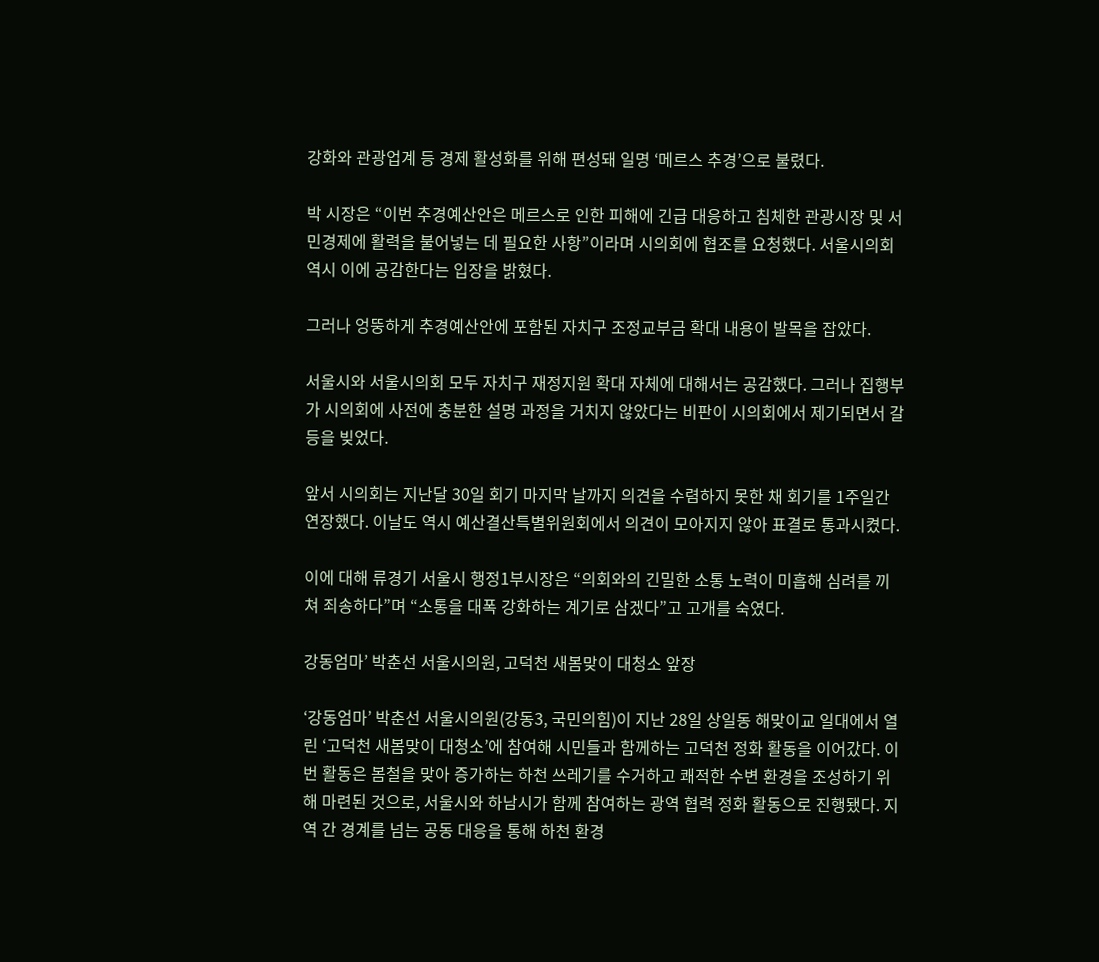강화와 관광업계 등 경제 활성화를 위해 편성돼 일명 ‘메르스 추경’으로 불렸다.

박 시장은 “이번 추경예산안은 메르스로 인한 피해에 긴급 대응하고 침체한 관광시장 및 서민경제에 활력을 불어넣는 데 필요한 사항”이라며 시의회에 협조를 요청했다. 서울시의회 역시 이에 공감한다는 입장을 밝혔다.

그러나 엉뚱하게 추경예산안에 포함된 자치구 조정교부금 확대 내용이 발목을 잡았다.

서울시와 서울시의회 모두 자치구 재정지원 확대 자체에 대해서는 공감했다. 그러나 집행부가 시의회에 사전에 충분한 설명 과정을 거치지 않았다는 비판이 시의회에서 제기되면서 갈등을 빚었다.

앞서 시의회는 지난달 30일 회기 마지막 날까지 의견을 수렴하지 못한 채 회기를 1주일간 연장했다. 이날도 역시 예산결산특별위원회에서 의견이 모아지지 않아 표결로 통과시켰다.

이에 대해 류경기 서울시 행정1부시장은 “의회와의 긴밀한 소통 노력이 미흡해 심려를 끼쳐 죄송하다”며 “소통을 대폭 강화하는 계기로 삼겠다”고 고개를 숙였다.

강동엄마’ 박춘선 서울시의원, 고덕천 새봄맞이 대청소 앞장

‘강동엄마’ 박춘선 서울시의원(강동3, 국민의힘)이 지난 28일 상일동 해맞이교 일대에서 열린 ‘고덕천 새봄맞이 대청소’에 참여해 시민들과 함께하는 고덕천 정화 활동을 이어갔다. 이번 활동은 봄철을 맞아 증가하는 하천 쓰레기를 수거하고 쾌적한 수변 환경을 조성하기 위해 마련된 것으로, 서울시와 하남시가 함께 참여하는 광역 협력 정화 활동으로 진행됐다. 지역 간 경계를 넘는 공동 대응을 통해 하천 환경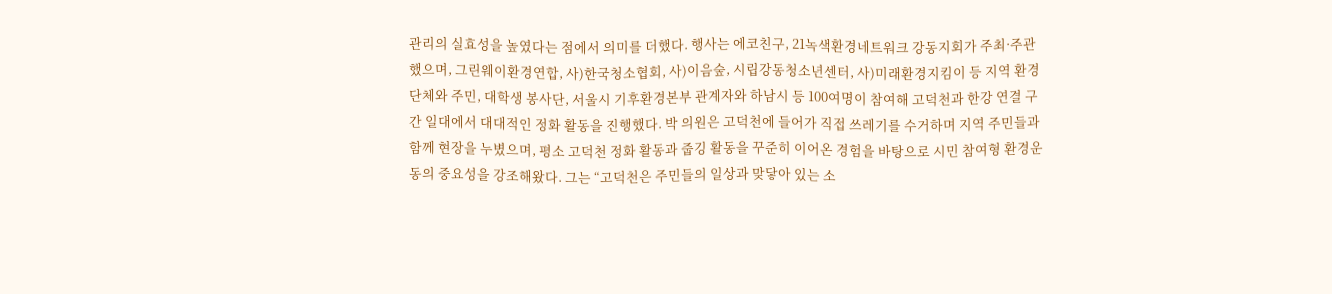관리의 실효성을 높였다는 점에서 의미를 더했다. 행사는 에코친구, 21녹색환경네트워크 강동지회가 주최·주관했으며, 그린웨이환경연합, 사)한국청소협회, 사)이음숲, 시립강동청소년센터, 사)미래환경지킴이 등 지역 환경단체와 주민, 대학생 봉사단, 서울시 기후환경본부 관계자와 하남시 등 100여명이 참여해 고덕천과 한강 연결 구간 일대에서 대대적인 정화 활동을 진행했다. 박 의원은 고덕천에 들어가 직접 쓰레기를 수거하며 지역 주민들과 함께 현장을 누볐으며, 평소 고덕천 정화 활동과 줍깅 활동을 꾸준히 이어온 경험을 바탕으로 시민 참여형 환경운동의 중요성을 강조해왔다. 그는 “고덕천은 주민들의 일상과 맞닿아 있는 소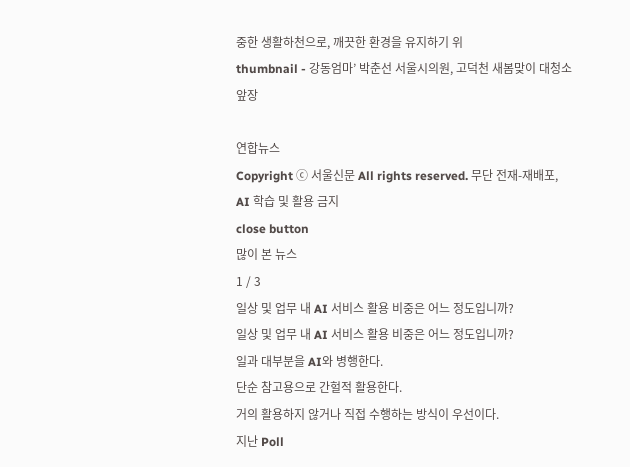중한 생활하천으로, 깨끗한 환경을 유지하기 위
thumbnail - 강동엄마’ 박춘선 서울시의원, 고덕천 새봄맞이 대청소 앞장

연합뉴스
Copyright ⓒ 서울신문 All rights reserved. 무단 전재-재배포, AI 학습 및 활용 금지
close button
많이 본 뉴스
1 / 3
일상 및 업무 내 AI 서비스 활용 비중은 어느 정도입니까?
일상 및 업무 내 AI 서비스 활용 비중은 어느 정도입니까?
일과 대부분을 AI와 병행한다.
단순 참고용으로 간헐적 활용한다.
거의 활용하지 않거나 직접 수행하는 방식이 우선이다.
지난 Poll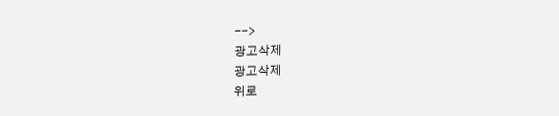-->
광고삭제
광고삭제
위로